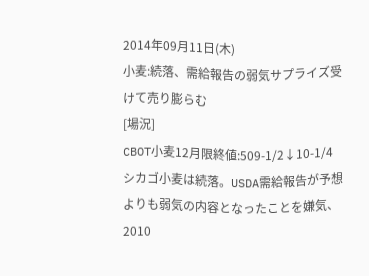2014年09月11日(木)
小麦:続落、需給報告の弱気サプライズ受けて売り膨らむ
[場況]
CBOT小麦12月限終値:509-1/2↓10-1/4
シカゴ小麦は続落。USDA需給報告が予想よりも弱気の内容となったことを嫌気、2010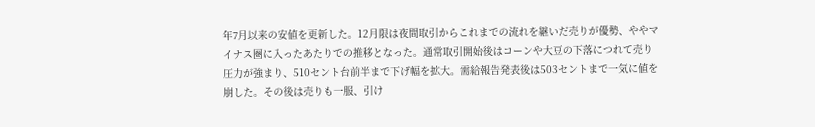年7月以来の安値を更新した。12月限は夜間取引からこれまでの流れを継いだ売りが優勢、ややマイナス圏に入ったあたりでの推移となった。通常取引開始後はコーンや大豆の下落につれて売り圧力が強まり、510セント台前半まで下げ幅を拡大。需給報告発表後は503セントまで一気に値を崩した。その後は売りも一服、引け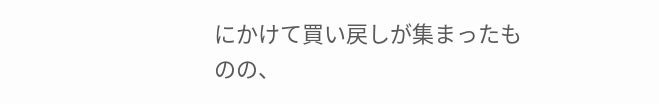にかけて買い戻しが集まったものの、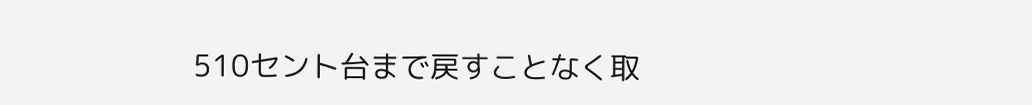510セント台まで戻すことなく取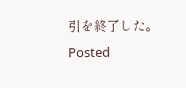引を終了した。
Posted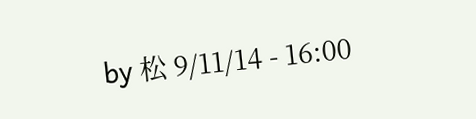by 松 9/11/14 - 16:00